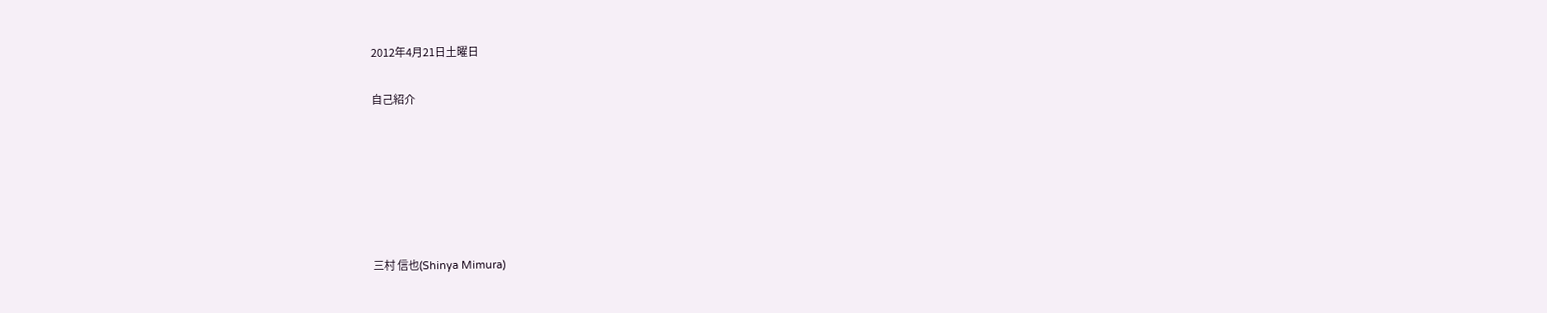2012年4月21日土曜日

自己紹介






三村 信也(Shinya Mimura)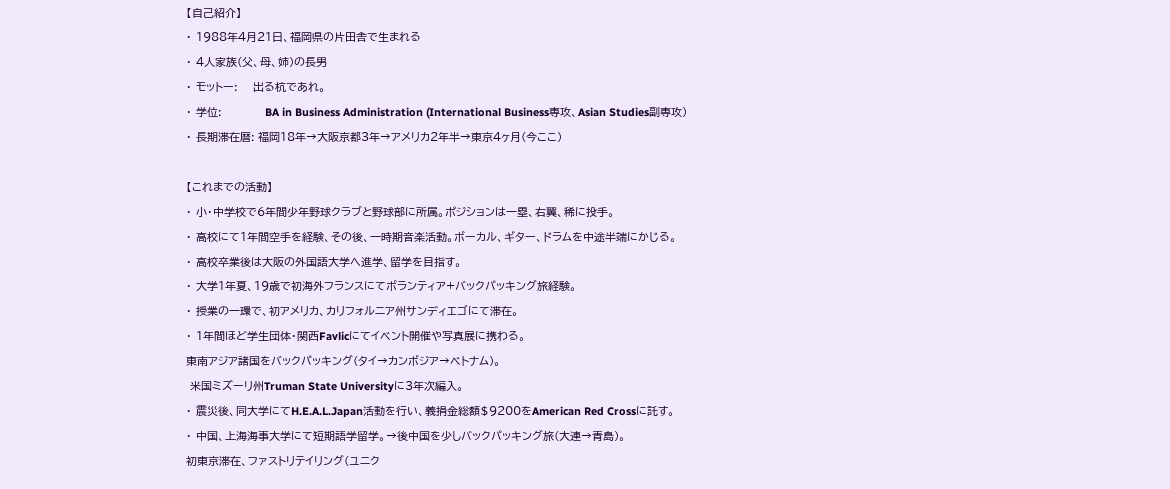【自己紹介】
・ 1988年4月21日、福岡県の片田舎で生まれる
・ 4人家族(父、母、姉)の長男
・ モットー:    出る杭であれ。
・ 学位:           BA in Business Administration (International Business専攻、Asian Studies副専攻)
・ 長期滞在暦: 福岡18年→大阪京都3年→アメリカ2年半→東京4ヶ月(今ここ)

【これまでの活動】
・ 小・中学校で6年間少年野球クラブと野球部に所属。ポジションは一塁、右翼、稀に投手。
・ 高校にて1年間空手を経験、その後、一時期音楽活動。ボーカル、ギター、ドラムを中途半端にかじる。
・ 高校卒業後は大阪の外国語大学へ進学、留学を目指す。
・ 大学1年夏、19歳で初海外フランスにてボランティア+バックパッキング旅経験。
・ 授業の一環で、初アメリカ、カリフォルニア州サンディエゴにて滞在。
・ 1年間ほど学生団体・関西Favlicにてイベント開催や写真展に携わる。
東南アジア諸国をバックパッキング(タイ→カンボジア→ベトナム)。
 米国ミズーリ州Truman State Universityに3年次編入。
・ 震災後、同大学にてH.E.A.L.Japan活動を行い、義捐金総額$9200をAmerican Red Crossに託す。
・ 中国、上海海事大学にて短期語学留学。→後中国を少しバックパッキング旅(大連→青島)。
初東京滞在、ファストリテイリング(ユニク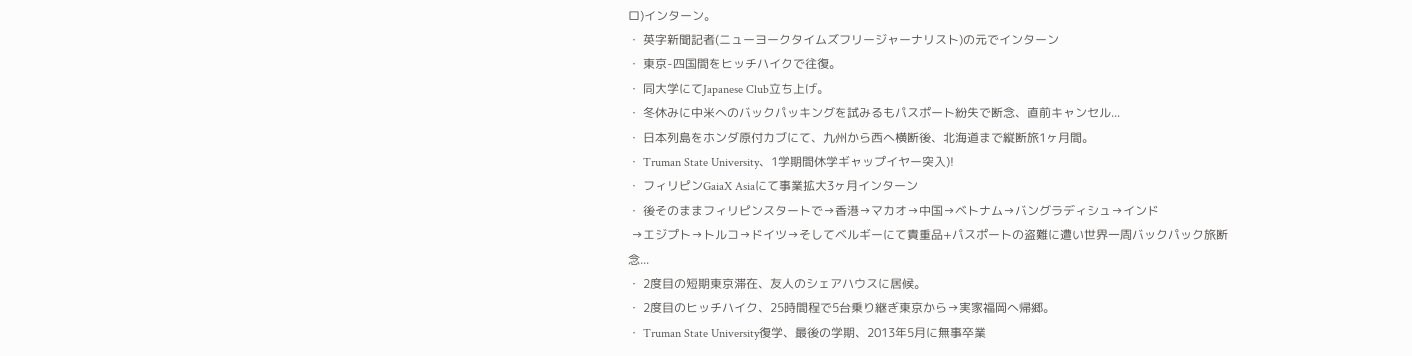ロ)インターン。
・ 英字新聞記者(ニューヨークタイムズフリージャーナリスト)の元でインターン
・ 東京-四国間をヒッチハイクで往復。
・ 同大学にてJapanese Club立ち上げ。
・ 冬休みに中米へのバックパッキングを試みるもパスポート紛失で断念、直前キャンセル...
・ 日本列島をホンダ原付カブにて、九州から西へ横断後、北海道まで縦断旅1ヶ月間。
・ Truman State University、1学期間休学ギャップイヤー突入)!
・ フィリピンGaiaX Asiaにて事業拡大3ヶ月インターン
・ 後そのままフィリピンスタートで→香港→マカオ→中国→ベトナム→バングラディシュ→インド
 →エジプト→トルコ→ドイツ→そしてベルギーにて貴重品+パスポートの盗難に遭い世界一周バックパック旅断念...
・ 2度目の短期東京滞在、友人のシェアハウスに居候。
・ 2度目のヒッチハイク、25時間程で5台乗り継ぎ東京から→実家福岡へ帰郷。
・ Truman State University復学、最後の学期、2013年5月に無事卒業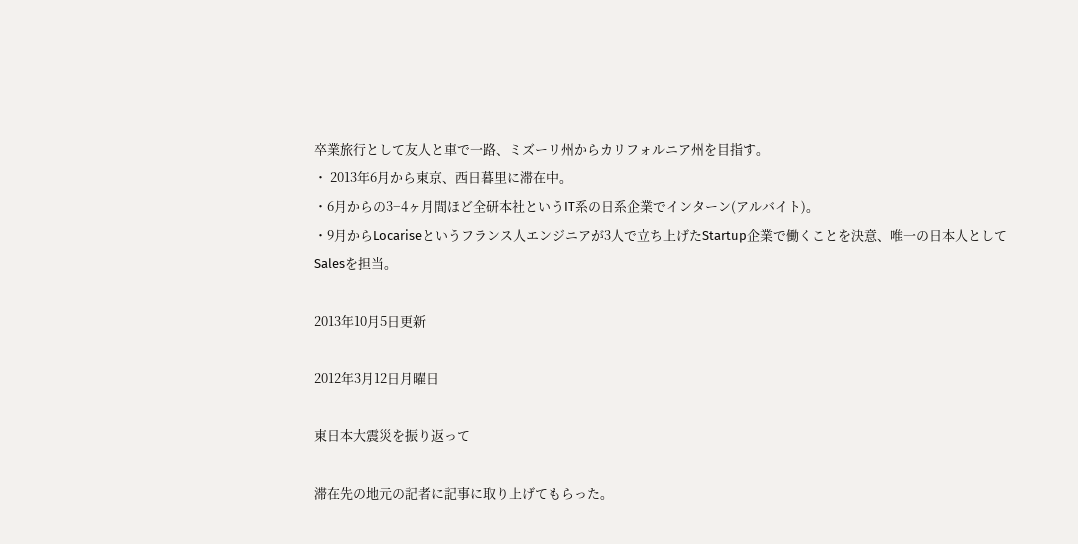卒業旅行として友人と車で一路、ミズーリ州からカリフォルニア州を目指す。
・ 2013年6月から東京、西日暮里に滞在中。
・6月からの3−4ヶ月間ほど全研本社というIT系の日系企業でインターン(アルバイト)。
・9月からLocariseというフランス人エンジニアが3人で立ち上げたStartup企業で働くことを決意、唯一の日本人としてSalesを担当。

2013年10月5日更新

2012年3月12日月曜日

東日本大震災を振り返って

滞在先の地元の記者に記事に取り上げてもらった。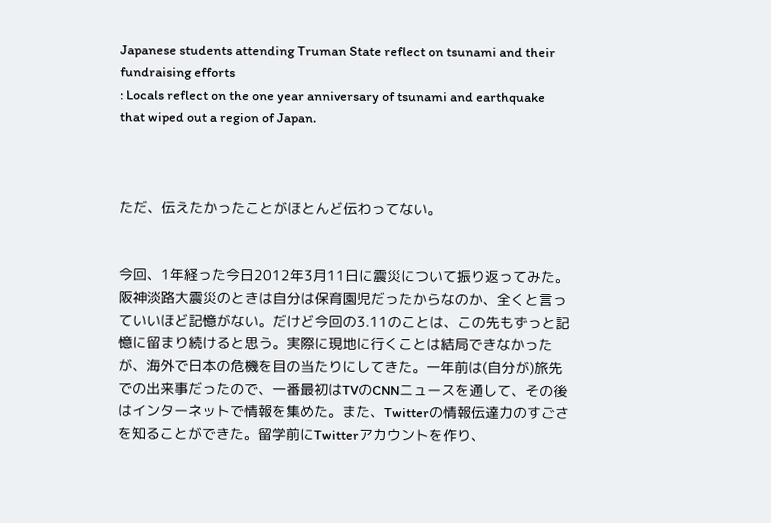Japanese students attending Truman State reflect on tsunami and their fundraising efforts
: Locals reflect on the one year anniversary of tsunami and earthquake that wiped out a region of Japan.



ただ、伝えたかったことがほとんど伝わってない。


今回、1年経った今日2012年3月11日に震災について振り返ってみた。阪神淡路大震災のときは自分は保育園児だったからなのか、全くと言っていいほど記憶がない。だけど今回の3.11のことは、この先もずっと記憶に留まり続けると思う。実際に現地に行くことは結局できなかったが、海外で日本の危機を目の当たりにしてきた。一年前は(自分が)旅先での出来事だったので、一番最初はTVのCNNニュースを通して、その後はインターネットで情報を集めた。また、Twitterの情報伝達力のすごさを知ることができた。留学前にTwitterアカウントを作り、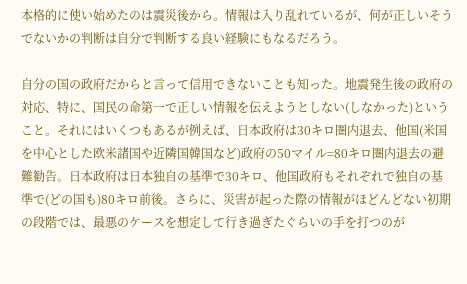本格的に使い始めたのは震災後から。情報は入り乱れているが、何が正しいそうでないかの判断は自分で判断する良い経験にもなるだろう。

自分の国の政府だからと言って信用できないことも知った。地震発生後の政府の対応、特に、国民の命第一で正しい情報を伝えようとしない(しなかった)ということ。それにはいくつもあるが例えば、日本政府は30キロ圏内退去、他国(米国を中心とした欧米諸国や近隣国韓国など)政府の50マイル=80キロ圏内退去の避難勧告。日本政府は日本独自の基準で30キロ、他国政府もそれぞれで独自の基準で(どの国も)80キロ前後。さらに、災害が起った際の情報がほどんどない初期の段階では、最悪のケースを想定して行き過ぎたぐらいの手を打つのが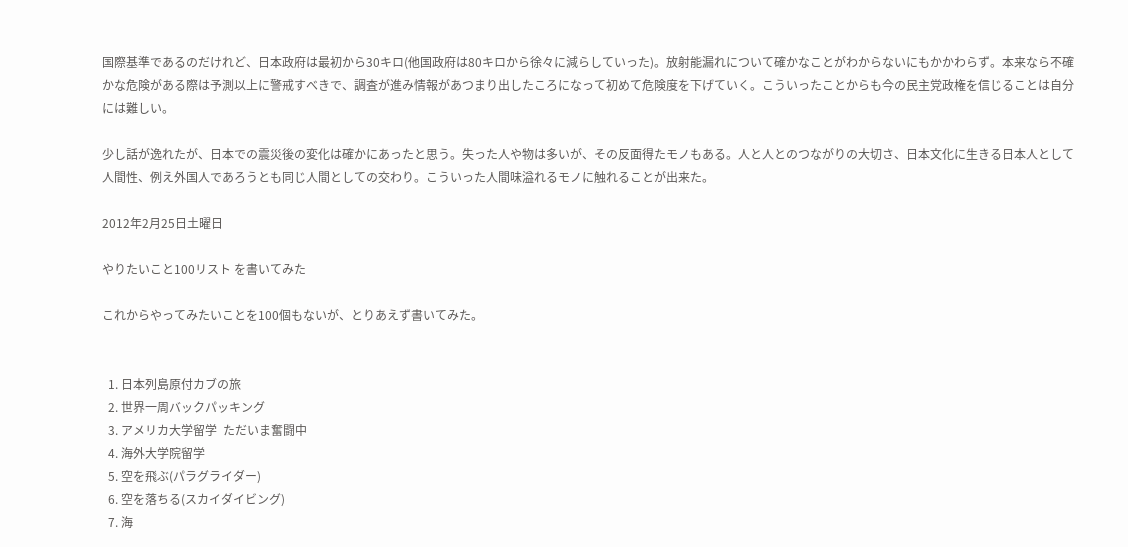国際基準であるのだけれど、日本政府は最初から30キロ(他国政府は80キロから徐々に減らしていった)。放射能漏れについて確かなことがわからないにもかかわらず。本来なら不確かな危険がある際は予測以上に警戒すべきで、調査が進み情報があつまり出したころになって初めて危険度を下げていく。こういったことからも今の民主党政権を信じることは自分には難しい。

少し話が逸れたが、日本での震災後の変化は確かにあったと思う。失った人や物は多いが、その反面得たモノもある。人と人とのつながりの大切さ、日本文化に生きる日本人として人間性、例え外国人であろうとも同じ人間としての交わり。こういった人間味溢れるモノに触れることが出来た。

2012年2月25日土曜日

やりたいこと100リスト を書いてみた

これからやってみたいことを100個もないが、とりあえず書いてみた。


  1. 日本列島原付カブの旅
  2. 世界一周バックパッキング
  3. アメリカ大学留学  ただいま奮闘中
  4. 海外大学院留学
  5. 空を飛ぶ(パラグライダー)
  6. 空を落ちる(スカイダイビング)
  7. 海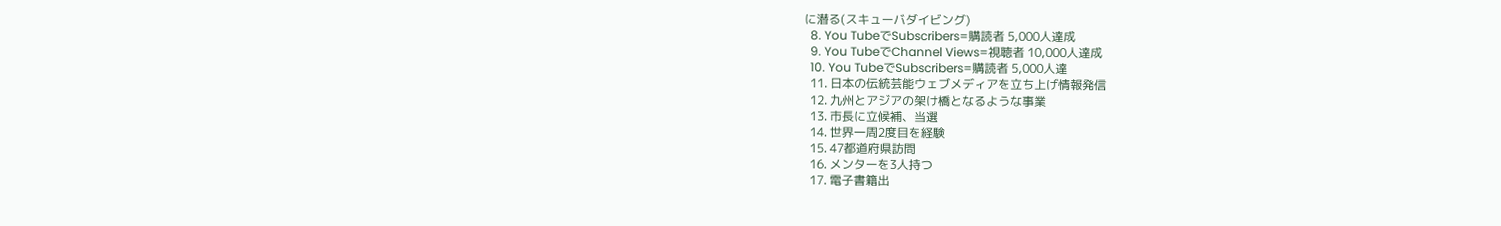に潜る(スキューバダイビング)
  8. You TubeでSubscribers=購読者 5,000人達成
  9. You TubeでChannel Views=視聴者 10,000人達成
  10. You TubeでSubscribers=購読者 5,000人達
  11. 日本の伝統芸能ウェブメディアを立ち上げ情報発信
  12. 九州とアジアの架け橋となるような事業
  13. 市長に立候補、当選
  14. 世界一周2度目を経験
  15. 47都道府県訪問
  16. メンターを3人持つ
  17. 電子書籍出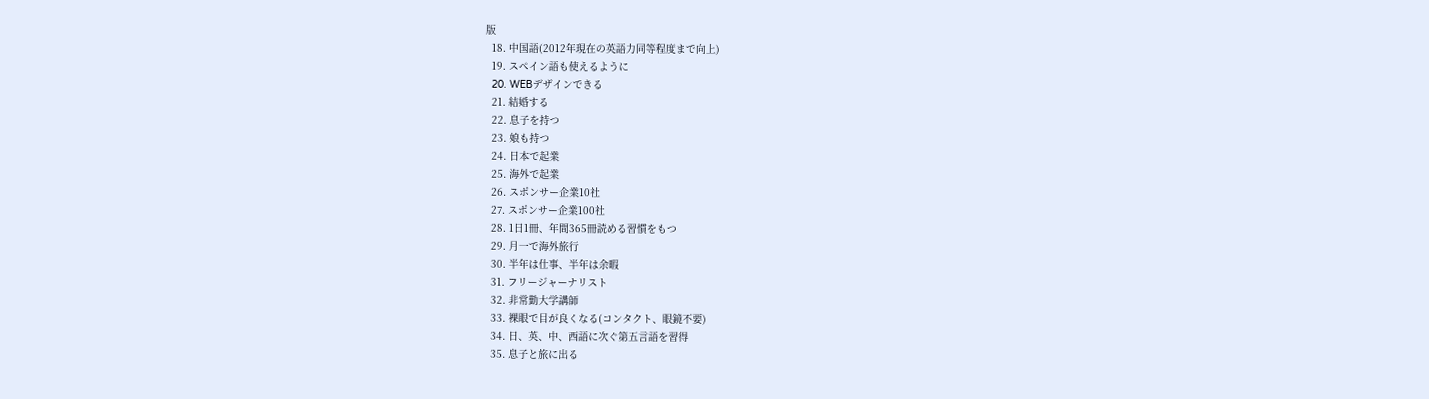版
  18. 中国語(2012年現在の英語力同等程度まで向上)
  19. スペイン語も使えるように
  20. WEBデザインできる
  21. 結婚する
  22. 息子を持つ
  23. 娘も持つ
  24. 日本で起業
  25. 海外で起業
  26. スポンサー企業10社
  27. スポンサー企業100社
  28. 1日1冊、年間365冊読める習慣をもつ
  29. 月一で海外旅行
  30. 半年は仕事、半年は余暇
  31. フリージャーナリスト
  32. 非常勤大学講師
  33. 裸眼で目が良くなる(コンタクト、眼鏡不要)
  34. 日、英、中、西語に次ぐ第五言語を習得
  35. 息子と旅に出る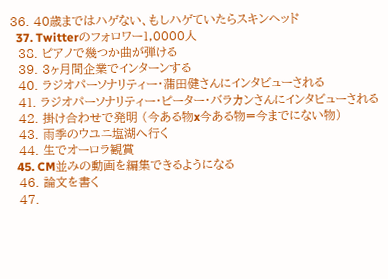36. 40歳まではハゲない、もしハゲていたらスキンヘッド
  37. Twitterのフォロワー1,0000人
  38. ピアノで幾つか曲が弾ける
  39. 3ヶ月間企業でインターンする
  40. ラジオパーソナリティー・蒲田健さんにインタビューされる
  41. ラジオパーソナリティー・ピーター・バラカンさんにインタビューされる
  42. 掛け合わせで発明 (今ある物x今ある物=今までにない物)
  43. 雨季のウユニ塩湖へ行く
  44. 生でオーロラ観賞
  45. CM並みの動画を編集できるようになる
  46. 論文を書く
  47.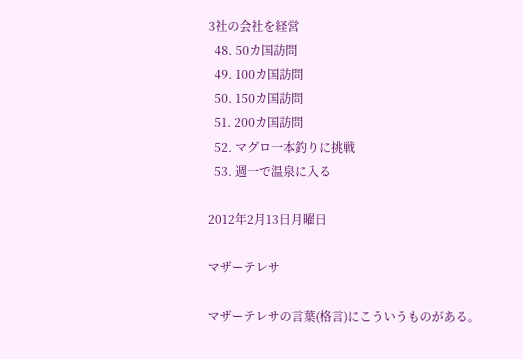3社の会社を経営
  48. 50カ国訪問
  49. 100カ国訪問
  50. 150カ国訪問
  51. 200カ国訪問
  52. マグロ一本釣りに挑戦
  53. 週一で温泉に入る

2012年2月13日月曜日

マザーテレサ

マザーテレサの言葉(格言)にこういうものがある。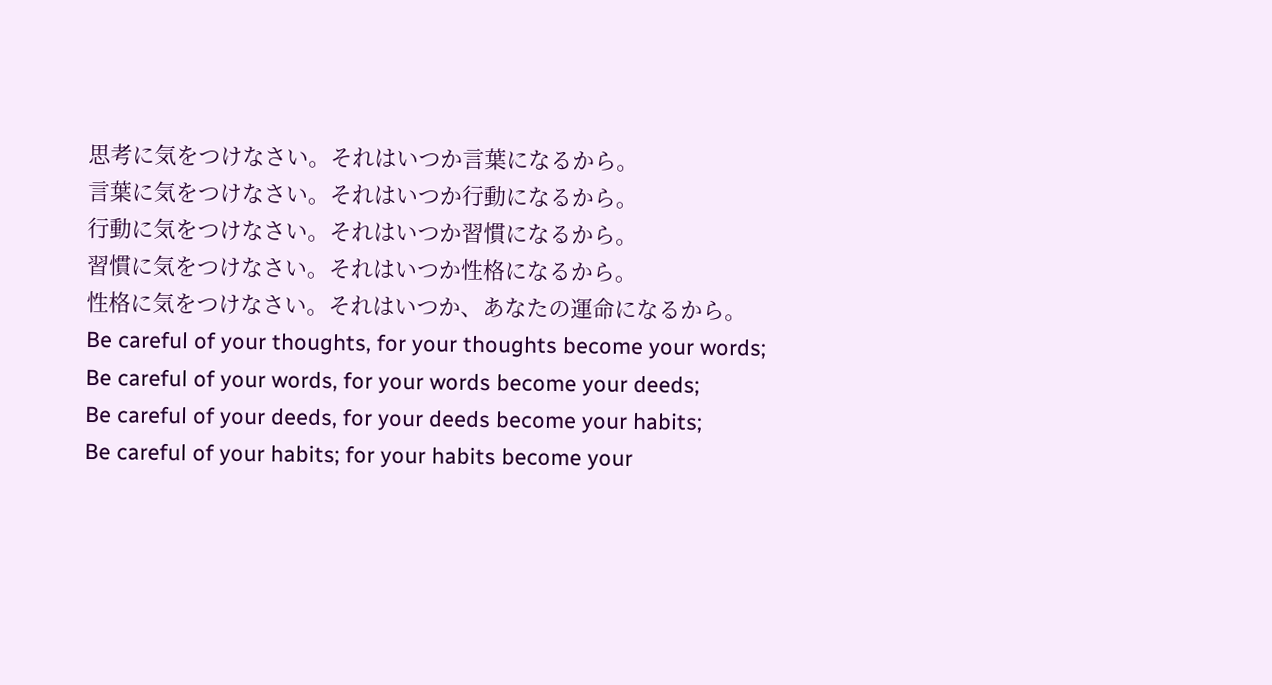思考に気をつけなさい。それはいつか言葉になるから。
言葉に気をつけなさい。それはいつか行動になるから。
行動に気をつけなさい。それはいつか習慣になるから。
習慣に気をつけなさい。それはいつか性格になるから。
性格に気をつけなさい。それはいつか、あなたの運命になるから。
Be careful of your thoughts, for your thoughts become your words;
Be careful of your words, for your words become your deeds;
Be careful of your deeds, for your deeds become your habits;
Be careful of your habits; for your habits become your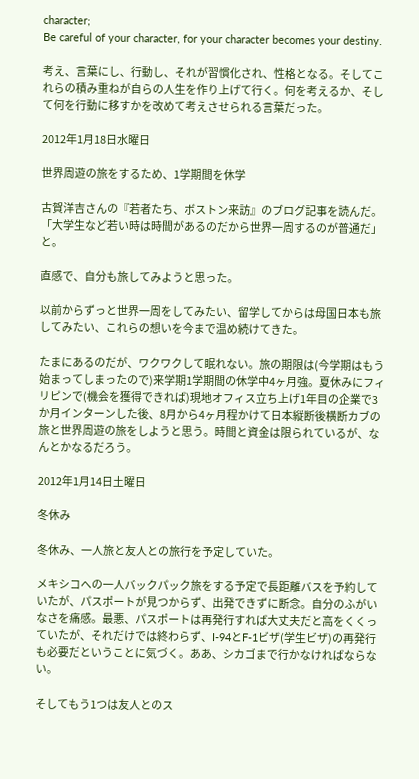character;
Be careful of your character, for your character becomes your destiny.

考え、言葉にし、行動し、それが習慣化され、性格となる。そしてこれらの積み重ねが自らの人生を作り上げて行く。何を考えるか、そして何を行動に移すかを改めて考えさせられる言葉だった。

2012年1月18日水曜日

世界周遊の旅をするため、1学期間を休学

古賀洋吉さんの『若者たち、ボストン来訪』のブログ記事を読んだ。「大学生など若い時は時間があるのだから世界一周するのが普通だ」と。

直感で、自分も旅してみようと思った。

以前からずっと世界一周をしてみたい、留学してからは母国日本も旅してみたい、これらの想いを今まで温め続けてきた。

たまにあるのだが、ワクワクして眠れない。旅の期限は(今学期はもう始まってしまったので)来学期1学期間の休学中4ヶ月強。夏休みにフィリピンで(機会を獲得できれば)現地オフィス立ち上げ1年目の企業で3か月インターンした後、8月から4ヶ月程かけて日本縦断後横断カブの旅と世界周遊の旅をしようと思う。時間と資金は限られているが、なんとかなるだろう。

2012年1月14日土曜日

冬休み

冬休み、一人旅と友人との旅行を予定していた。

メキシコへの一人バックパック旅をする予定で長距離バスを予約していたが、パスポートが見つからず、出発できずに断念。自分のふがいなさを痛感。最悪、パスポートは再発行すれば大丈夫だと高をくくっていたが、それだけでは終わらず、I-94とF-1ビザ(学生ビザ)の再発行も必要だということに気づく。ああ、シカゴまで行かなければならない。

そしてもう1つは友人とのス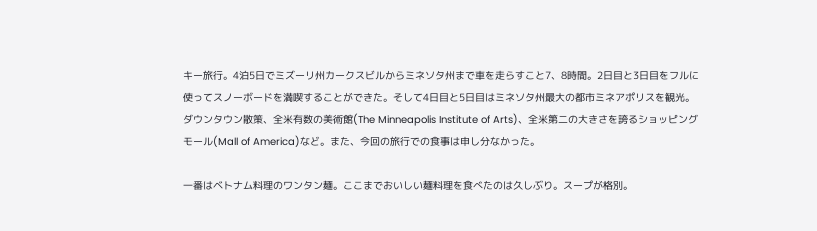キー旅行。4泊5日でミズーリ州カークスビルからミネソタ州まで車を走らすこと7、8時間。2日目と3日目をフルに使ってスノーボードを満喫することができた。そして4日目と5日目はミネソタ州最大の都市ミネアポリスを観光。ダウンタウン散策、全米有数の美術館(The Minneapolis Institute of Arts)、全米第二の大きさを誇るショッピングモール(Mall of America)など。また、今回の旅行での食事は申し分なかった。

一番はベトナム料理のワンタン麺。ここまでおいしい麺料理を食べたのは久しぶり。スープが格別。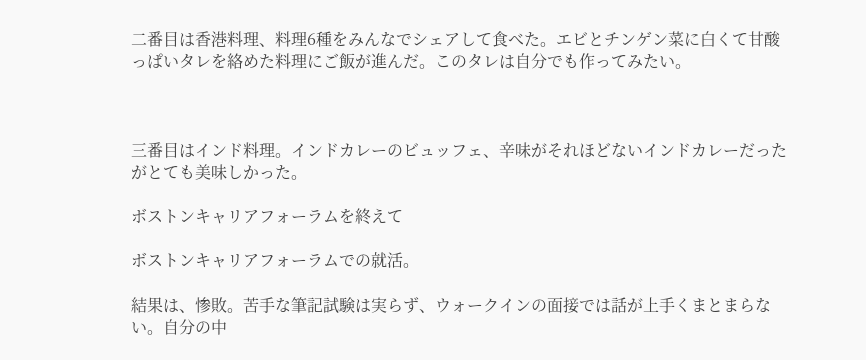二番目は香港料理、料理6種をみんなでシェアして食べた。エビとチンゲン菜に白くて甘酸っぱいタレを絡めた料理にご飯が進んだ。このタレは自分でも作ってみたい。



三番目はインド料理。インドカレーのビュッフェ、辛味がそれほどないインドカレーだったがとても美味しかった。

ボストンキャリアフォーラムを終えて

ボストンキャリアフォーラムでの就活。

結果は、惨敗。苦手な筆記試験は実らず、ウォークインの面接では話が上手くまとまらない。自分の中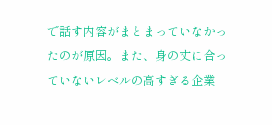で話す内容がまとまっていなかったのが原因。また、身の丈に合っていないレベルの高すぎる企業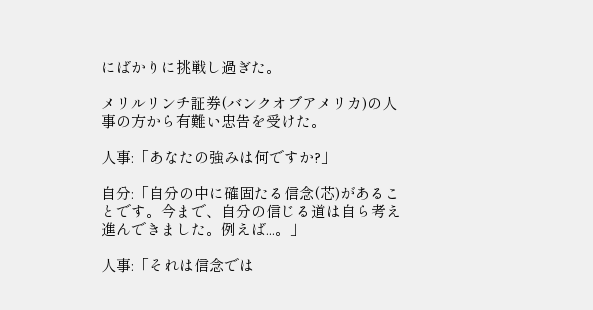にばかりに挑戦し過ぎた。

メリルリンチ証券(バンクオブアメリカ)の人事の方から有難い忠告を受けた。

人事:「あなたの強みは何ですか?」

自分:「自分の中に確固たる信念(芯)があることです。今まで、自分の信じる道は自ら考え進んできました。例えば...。」

人事:「それは信念では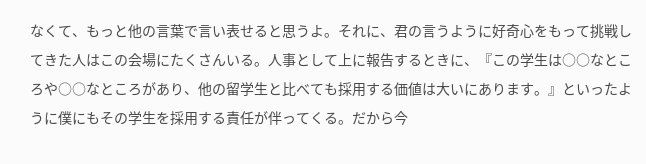なくて、もっと他の言葉で言い表せると思うよ。それに、君の言うように好奇心をもって挑戦してきた人はこの会場にたくさんいる。人事として上に報告するときに、『この学生は○○なところや○○なところがあり、他の留学生と比べても採用する価値は大いにあります。』といったように僕にもその学生を採用する責任が伴ってくる。だから今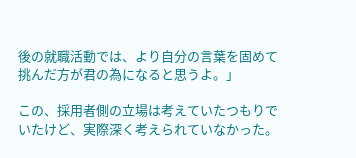後の就職活動では、より自分の言葉を固めて挑んだ方が君の為になると思うよ。」

この、採用者側の立場は考えていたつもりでいたけど、実際深く考えられていなかった。